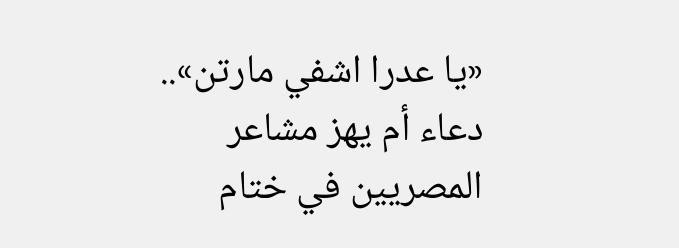«يا عدرا اشفي مارتن».. دعاء أم يهز مشاعر المصريين في ختام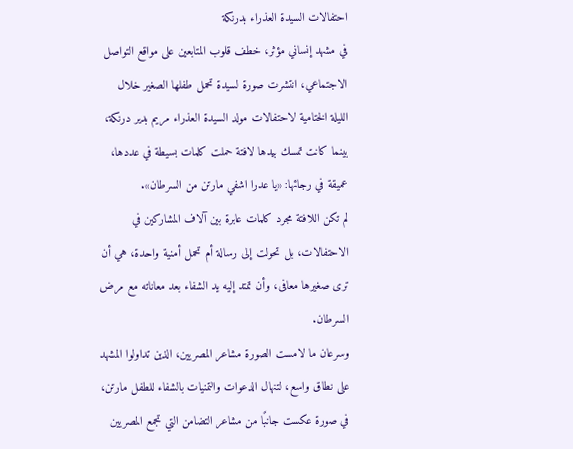احتفالات السيدة العذراء بدرنكة
في مشهد إنساني مؤثر، خطف قلوب المتابعين على مواقع التواصل الاجتماعي، انتشرت صورة لسيدة تحمل طفلها الصغير خلال الليلة الختامية لاحتفالات مولد السيدة العذراء مريم بدير درنكة، بينما كانت تمسك بيدها لافتة حملت كلمات بسيطة في عددها، عميقة في رجائها: «يا عدرا اشفي مارتن من السرطان».
لم تكن اللافتة مجرد كلمات عابرة بين آلاف المشاركين في الاحتفالات، بل تحولت إلى رسالة أم تحمل أمنية واحدة، هي أن ترى صغيرها معافى، وأن تمتد إليه يد الشفاء بعد معاناته مع مرض السرطان.
وسرعان ما لامست الصورة مشاعر المصريين، الذين تداولوا المشهد على نطاق واسع، لتنهال الدعوات والتمنيات بالشفاء للطفل مارتن، في صورة عكست جانبًا من مشاعر التضامن التي تجمع المصريين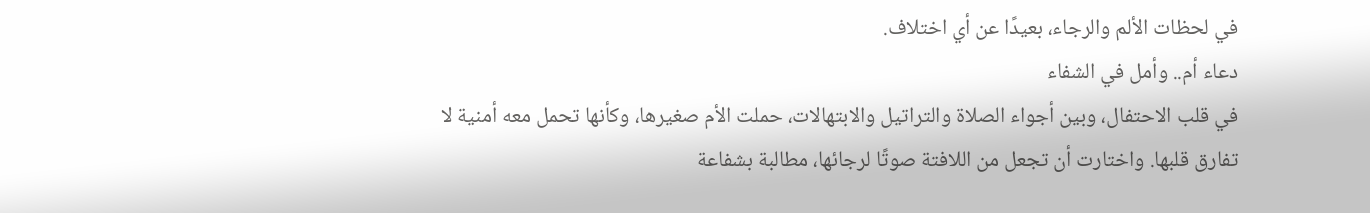في لحظات الألم والرجاء، بعيدًا عن أي اختلاف.
دعاء أم.. وأمل في الشفاء
في قلب الاحتفال، وبين أجواء الصلاة والتراتيل والابتهالات، حملت الأم صغيرها، وكأنها تحمل معه أمنية لا تفارق قلبها. واختارت أن تجعل من اللافتة صوتًا لرجائها، مطالبة بشفاعة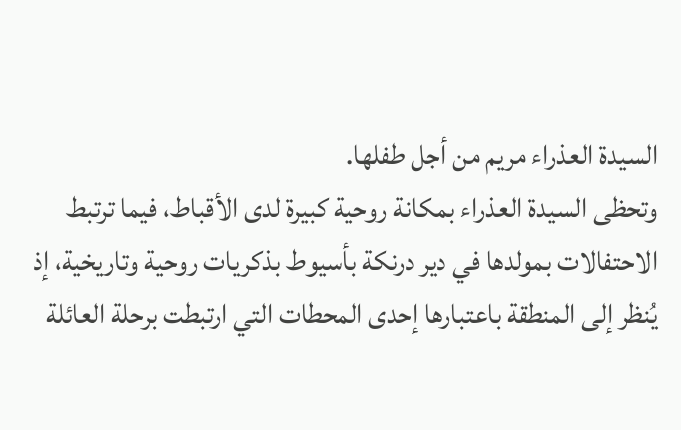السيدة العذراء مريم من أجل طفلها.
وتحظى السيدة العذراء بمكانة روحية كبيرة لدى الأقباط، فيما ترتبط الاحتفالات بمولدها في دير درنكة بأسيوط بذكريات روحية وتاريخية، إذ يُنظر إلى المنطقة باعتبارها إحدى المحطات التي ارتبطت برحلة العائلة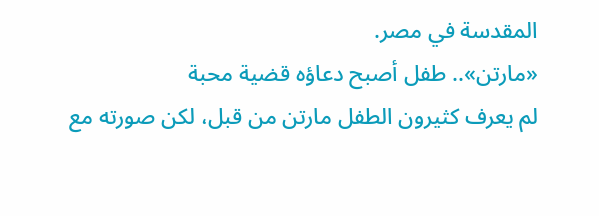المقدسة في مصر.
«مارتن».. طفل أصبح دعاؤه قضية محبة
لم يعرف كثيرون الطفل مارتن من قبل، لكن صورته مع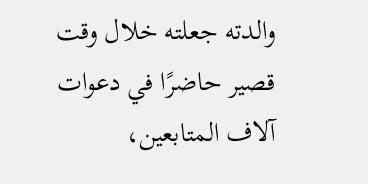والدته جعلته خلال وقت قصير حاضرًا في دعوات آلاف المتابعين،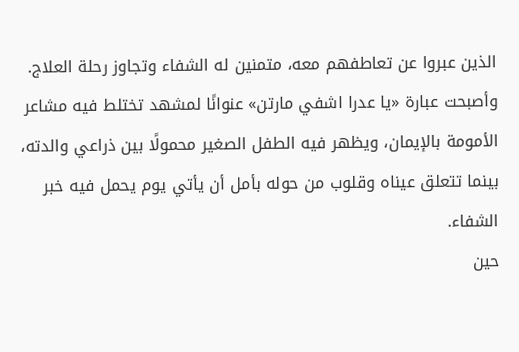الذين عبروا عن تعاطفهم معه، متمنين له الشفاء وتجاوز رحلة العلاج.
وأصبحت عبارة «يا عدرا اشفي مارتن» عنوانًا لمشهد تختلط فيه مشاعر الأمومة بالإيمان، ويظهر فيه الطفل الصغير محمولًا بين ذراعي والدته، بينما تتعلق عيناه وقلوب من حوله بأمل أن يأتي يوم يحمل فيه خبر الشفاء.
حين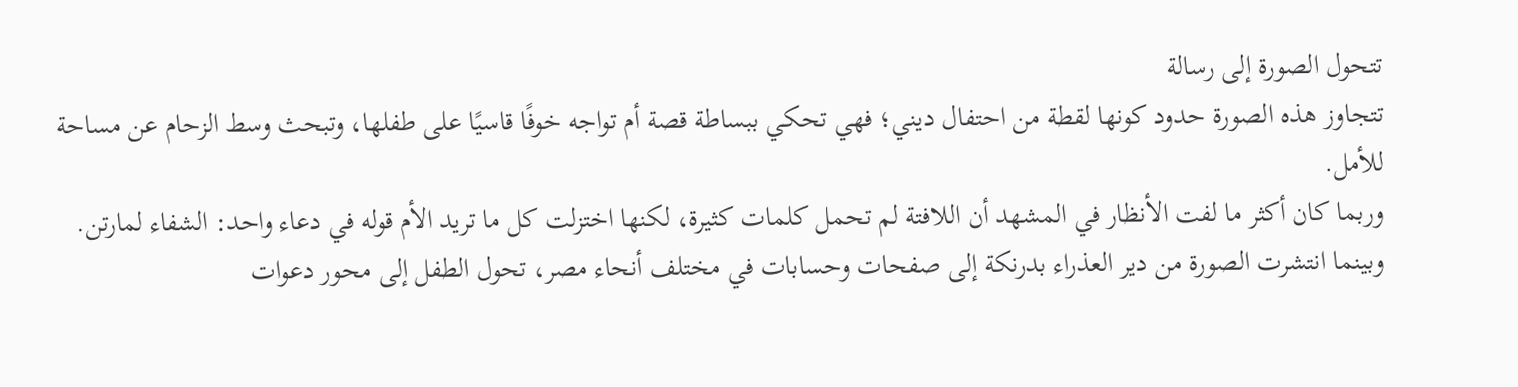تتحول الصورة إلى رسالة
تتجاوز هذه الصورة حدود كونها لقطة من احتفال ديني؛ فهي تحكي ببساطة قصة أم تواجه خوفًا قاسيًا على طفلها، وتبحث وسط الزحام عن مساحة للأمل.
وربما كان أكثر ما لفت الأنظار في المشهد أن اللافتة لم تحمل كلمات كثيرة، لكنها اختزلت كل ما تريد الأم قوله في دعاء واحد: الشفاء لمارتن.
وبينما انتشرت الصورة من دير العذراء بدرنكة إلى صفحات وحسابات في مختلف أنحاء مصر، تحول الطفل إلى محور دعوات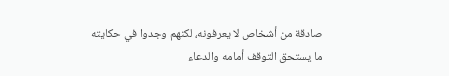صادقة من أشخاص لا يعرفونه، لكنهم وجدوا في حكايته ما يستحق التوقف أمامه والدعاء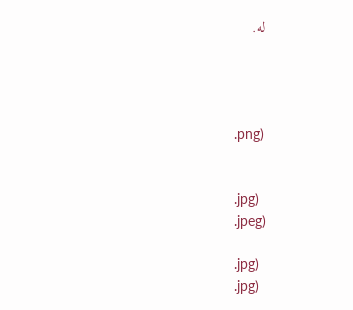له.




.png)


.jpg)
.jpeg)

.jpg)
.jpg)